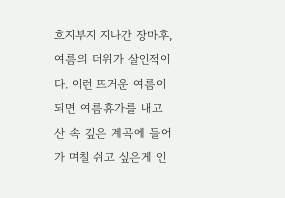흐지부지 지나간 장마후, 여름의 더위가 살인적이다. 이런 뜨거운 여름이 되면 여름휴가를 내고 산 속 깊은 계곡에 들어가 며칠 쉬고 싶은게 인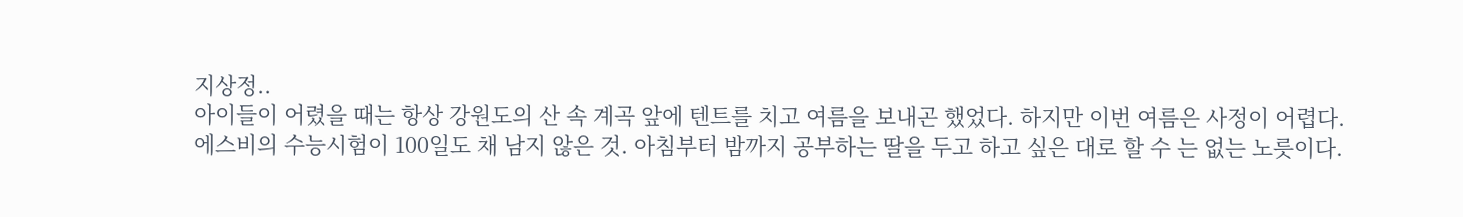지상정..
아이들이 어렸을 때는 항상 강원도의 산 속 계곡 앞에 텐트를 치고 여름을 보내곤 했었다. 하지만 이번 여름은 사정이 어렵다.
에스비의 수능시험이 100일도 채 남지 않은 것. 아침부터 밤까지 공부하는 딸을 두고 하고 싶은 대로 할 수 는 없는 노릇이다.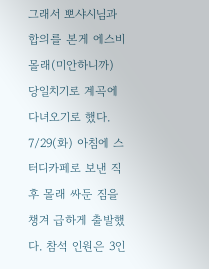그래서 뽀샤시님과 합의를 본게 에스비 몰래(미안하니까) 당일치기로 계곡에 다녀오기로 했다. 7/29(화) 아침에 스터디카페로 보낸 직후 몰래 싸둔 짐을 챙겨 급하게 출발했다. 참석 인원은 3인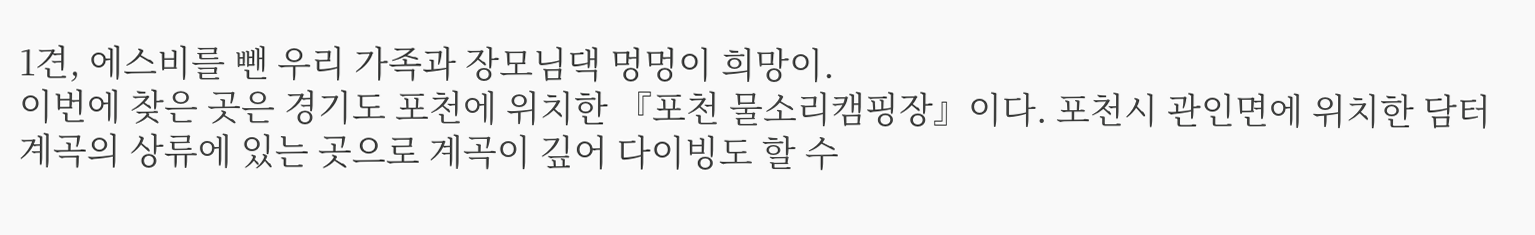1견, 에스비를 뺀 우리 가족과 장모님댁 멍멍이 희망이.
이번에 찾은 곳은 경기도 포천에 위치한 『포천 물소리캠핑장』이다. 포천시 관인면에 위치한 담터계곡의 상류에 있는 곳으로 계곡이 깊어 다이빙도 할 수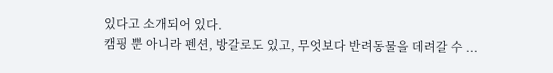있다고 소개되어 있다.
캠핑 뿐 아니라 펜션, 방갈로도 있고, 무엇보다 반려동물을 데려갈 수 ...